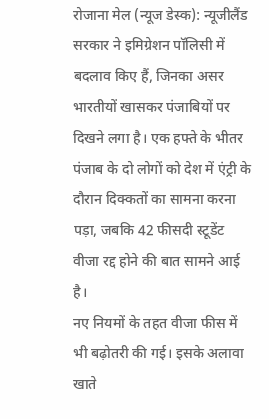रोजाना मेल (न्यूज डेस्क): न्यूजीलैंड सरकार ने इमिग्रेशन पॉलिसी में बदलाव किए हैं, जिनका असर भारतीयों खासकर पंजाबियों पर दिखने लगा है। एक हफ्ते के भीतर पंजाब के दो लोगों को देश में एंट्री के दौरान दिक्कतों का सामना करना पड़ा, जबकि 42 फीसदी स्टूडेंट वीजा रद्द होने की बात सामने आई है।
नए नियमों के तहत वीजा फीस में भी बढ़ोतरी की गई। इसके अलावा खाते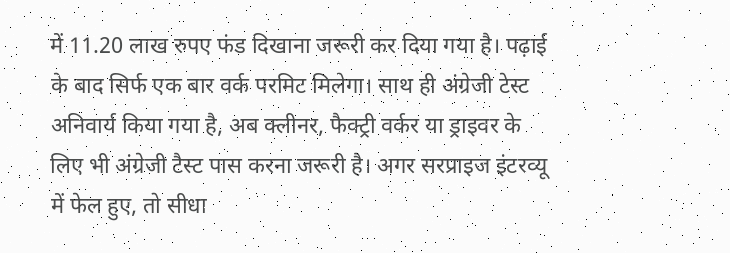में 11.20 लाख रुपए फंड दिखाना जरूरी कर दिया गया है। पढ़ाई के बाद सिर्फ एक बार वर्क परमिट मिलेगा। साथ ही अंग्रेजी टेस्ट अनिवार्य किया गया है, अब क्लीनर, फैक्ट्री वर्कर या ड्राइवर के लिए भी अंग्रेजी टैस्ट पास करना जरूरी है। अगर सरप्राइज इंटरव्यू में फेल हुए, तो सीधा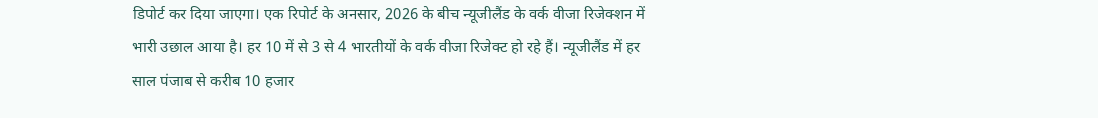डिपोर्ट कर दिया जाएगा। एक रिपोर्ट के अनसार, 2026 के बीच न्यूजीलैंड के वर्क वीजा रिजेक्शन में भारी उछाल आया है। हर 10 में से 3 से 4 भारतीयों के वर्क वीजा रिजेक्ट हो रहे हैं। न्यूजीलैंड में हर साल पंजाब से करीब 10 हजार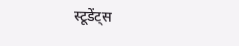स्टूडेंट्स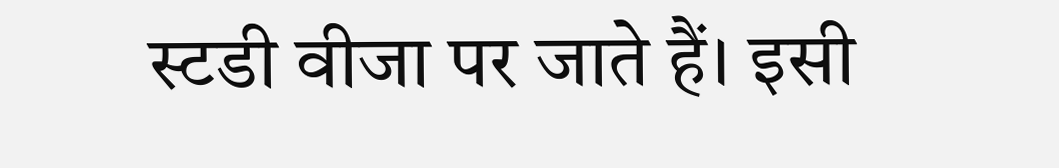स्टडी वीजा पर जाते हैं। इसी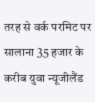तरह से वर्क परमिट पर सालाना 35 हजार के करीब युवा न्यूजीलैंड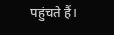पहुंचते हैं।